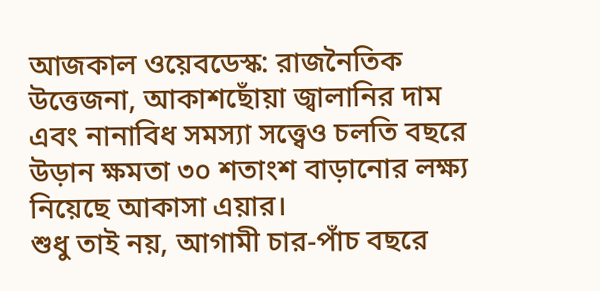আজকাল ওয়েবডেস্ক: রাজনৈতিক উত্তেজনা, আকাশছোঁয়া জ্বালানির দাম এবং নানাবিধ সমস্যা সত্ত্বেও চলতি বছরে উড়ান ক্ষমতা ৩০ শতাংশ বাড়ানোর লক্ষ্য নিয়েছে আকাসা এয়ার।
শুধু তাই নয়, আগামী চার-পাঁচ বছরে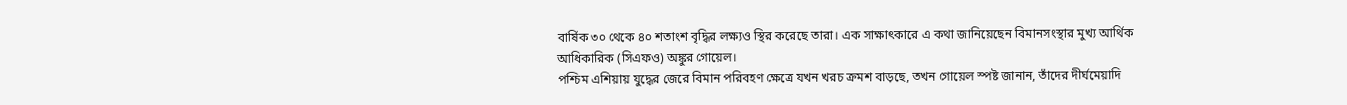বার্ষিক ৩০ থেকে ৪০ শতাংশ বৃদ্ধির লক্ষ্যও স্থির করেছে তারা। এক সাক্ষাৎকারে এ কথা জানিয়েছেন বিমানসংস্থার মুখ্য আর্থিক আধিকারিক (সিএফও) অঙ্কুর গোয়েল।
পশ্চিম এশিয়ায় যুদ্ধের জেরে বিমান পরিবহণ ক্ষেত্রে যখন খরচ ক্রমশ বাড়ছে, তখন গোয়েল স্পষ্ট জানান, তাঁদের দীর্ঘমেয়াদি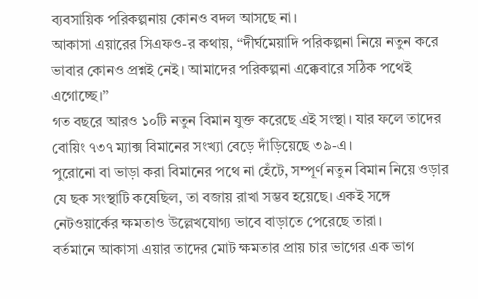ব্যবসায়িক পরিকল্পনায় কোনও বদল আসছে না।
আকাসা এয়ারের সিএফও-র কথায়, ‘‘দীর্ঘমেয়াদি পরিকল্পনা নিয়ে নতুন করে ভাবার কোনও প্রশ্নই নেই। আমাদের পরিকল্পনা এক্কেবারে সঠিক পথেই এগোচ্ছে।’’
গত বছরে আরও ১০টি নতুন বিমান যুক্ত করেছে এই সংস্থা। যার ফলে তাদের বোয়িং ৭৩৭ ম্যাক্স বিমানের সংখ্যা বেড়ে দাঁড়িয়েছে ৩৯-এ।
পুরোনো বা ভাড়া করা বিমানের পথে না হেঁটে, সম্পূর্ণ নতুন বিমান নিয়ে ওড়ার যে ছক সংস্থাটি কষেছিল, তা বজায় রাখা সম্ভব হয়েছে। একই সঙ্গে নেটওয়ার্কের ক্ষমতাও উল্লেখযোগ্য ভাবে বাড়াতে পেরেছে তারা।
বর্তমানে আকাসা এয়ার তাদের মোট ক্ষমতার প্রায় চার ভাগের এক ভাগ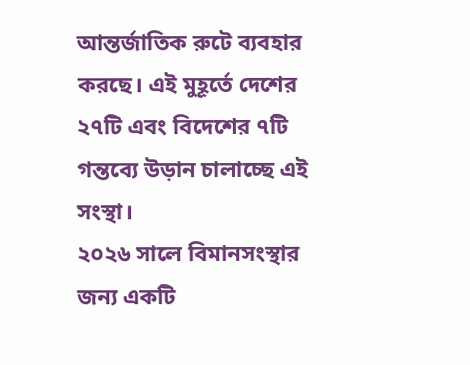আন্তর্জাতিক রুটে ব্যবহার করছে। এই মুহূর্তে দেশের ২৭টি এবং বিদেশের ৭টি গন্তব্যে উড়ান চালাচ্ছে এই সংস্থা।
২০২৬ সালে বিমানসংস্থার জন্য একটি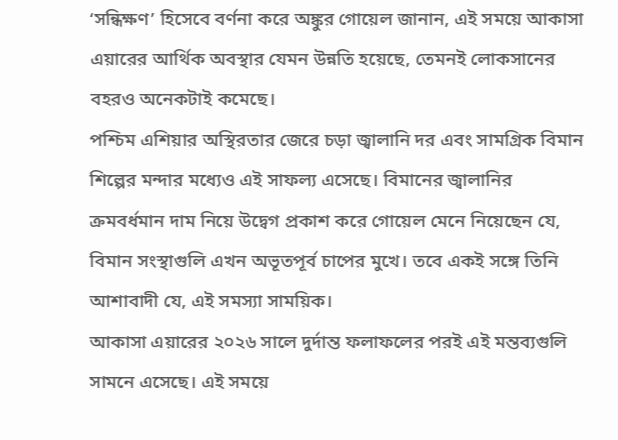‘সন্ধিক্ষণ’ হিসেবে বর্ণনা করে অঙ্কুর গোয়েল জানান, এই সময়ে আকাসা এয়ারের আর্থিক অবস্থার যেমন উন্নতি হয়েছে, তেমনই লোকসানের বহরও অনেকটাই কমেছে।
পশ্চিম এশিয়ার অস্থিরতার জেরে চড়া জ্বালানি দর এবং সামগ্রিক বিমান শিল্পের মন্দার মধ্যেও এই সাফল্য এসেছে। বিমানের জ্বালানির ক্রমবর্ধমান দাম নিয়ে উদ্বেগ প্রকাশ করে গোয়েল মেনে নিয়েছেন যে, বিমান সংস্থাগুলি এখন অভূতপূর্ব চাপের মুখে। তবে একই সঙ্গে তিনি আশাবাদী যে, এই সমস্যা সাময়িক।
আকাসা এয়ারের ২০২৬ সালে দুর্দান্ত ফলাফলের পরই এই মন্তব্যগুলি সামনে এসেছে। এই সময়ে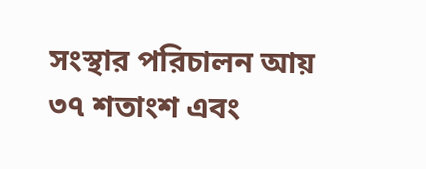সংস্থার পরিচালন আয় ৩৭ শতাংশ এবং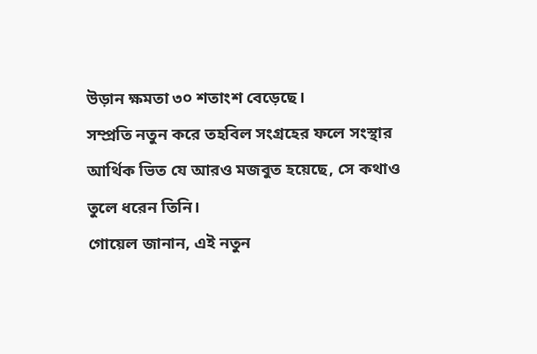উড়ান ক্ষমতা ৩০ শতাংশ বেড়েছে।
সম্প্রতি নতুন করে তহবিল সংগ্রহের ফলে সংস্থার আর্থিক ভিত যে আরও মজবুত হয়েছে, সে কথাও তুলে ধরেন তিনি।
গোয়েল জানান, এই নতুন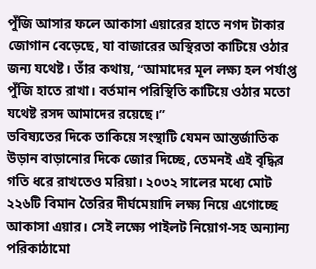পুঁজি আসার ফলে আকাসা এয়ারের হাতে নগদ টাকার জোগান বেড়েছে, যা বাজারের অস্থিরতা কাটিয়ে ওঠার জন্য যথেষ্ট। তাঁর কথায়, ‘‘আমাদের মূল লক্ষ্য হল পর্যাপ্ত পুঁজি হাতে রাখা। বর্তমান পরিস্থিতি কাটিয়ে ওঠার মতো যথেষ্ট রসদ আমাদের রয়েছে।’’
ভবিষ্যতের দিকে তাকিয়ে সংস্থাটি যেমন আন্তর্জাতিক উড়ান বাড়ানোর দিকে জোর দিচ্ছে, তেমনই এই বৃদ্ধির গতি ধরে রাখতেও মরিয়া। ২০৩২ সালের মধ্যে মোট ২২৬টি বিমান তৈরির দীর্ঘমেয়াদি লক্ষ্য নিয়ে এগোচ্ছে আকাসা এয়ার। সেই লক্ষ্যে পাইলট নিয়োগ-সহ অন্যান্য পরিকাঠামো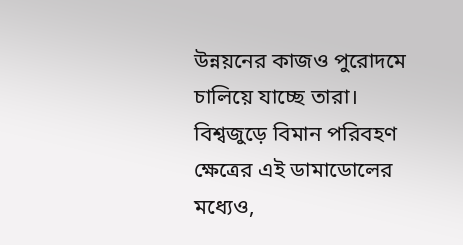উন্নয়নের কাজও পুরোদমে চালিয়ে যাচ্ছে তারা।
বিশ্বজুড়ে বিমান পরিবহণ ক্ষেত্রের এই ডামাডোলের মধ্যেও,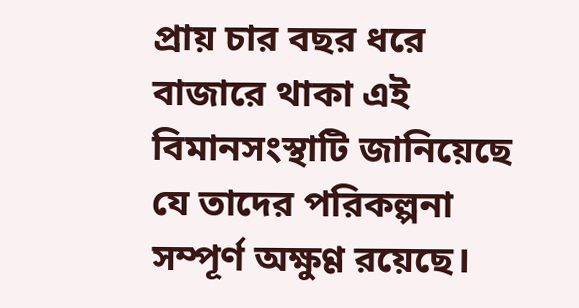প্রায় চার বছর ধরে বাজারে থাকা এই বিমানসংস্থাটি জানিয়েছে যে তাদের পরিকল্পনা সম্পূর্ণ অক্ষুণ্ণ রয়েছে।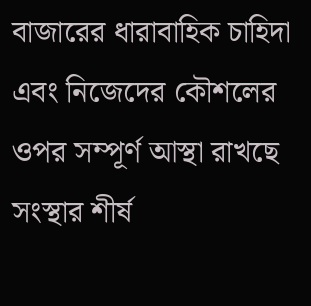বাজারের ধারাবাহিক চাহিদা এবং নিজেদের কৌশলের ওপর সম্পূর্ণ আস্থা রাখছে সংস্থার শীর্ষ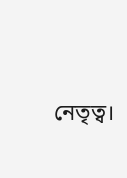নেতৃত্ব।